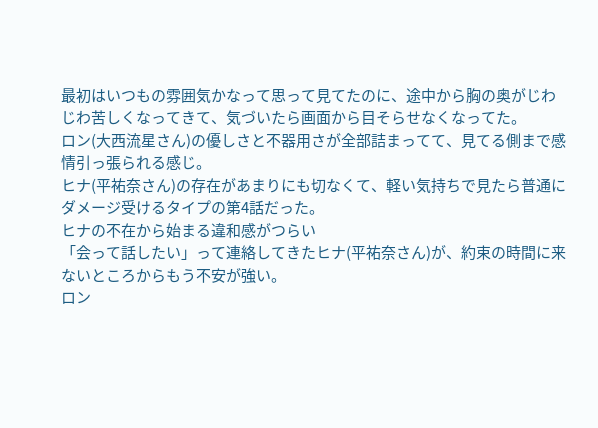最初はいつもの雰囲気かなって思って見てたのに、途中から胸の奥がじわじわ苦しくなってきて、気づいたら画面から目そらせなくなってた。
ロン(大西流星さん)の優しさと不器用さが全部詰まってて、見てる側まで感情引っ張られる感じ。
ヒナ(平祐奈さん)の存在があまりにも切なくて、軽い気持ちで見たら普通にダメージ受けるタイプの第4話だった。
ヒナの不在から始まる違和感がつらい
「会って話したい」って連絡してきたヒナ(平祐奈さん)が、約束の時間に来ないところからもう不安が強い。
ロン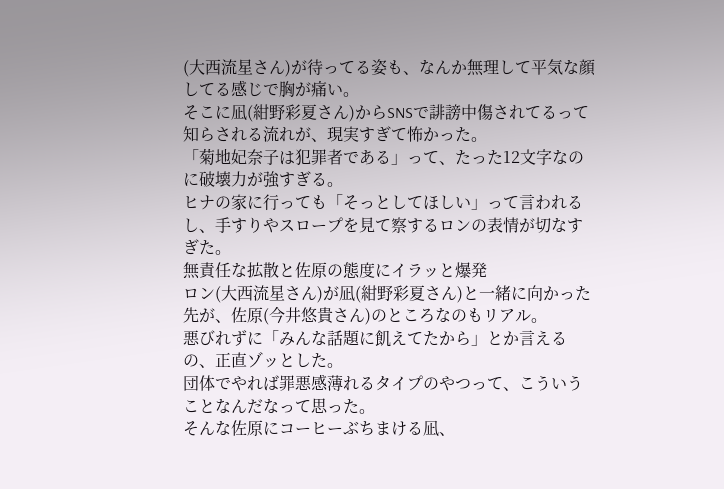(大西流星さん)が待ってる姿も、なんか無理して平気な顔してる感じで胸が痛い。
そこに凪(紺野彩夏さん)からSNSで誹謗中傷されてるって知らされる流れが、現実すぎて怖かった。
「菊地妃奈子は犯罪者である」って、たった12文字なのに破壊力が強すぎる。
ヒナの家に行っても「そっとしてほしい」って言われるし、手すりやスロープを見て察するロンの表情が切なすぎた。
無責任な拡散と佐原の態度にイラッと爆発
ロン(大西流星さん)が凪(紺野彩夏さん)と一緒に向かった先が、佐原(今井悠貴さん)のところなのもリアル。
悪びれずに「みんな話題に飢えてたから」とか言えるの、正直ゾッとした。
団体でやれば罪悪感薄れるタイプのやつって、こういうことなんだなって思った。
そんな佐原にコーヒーぶちまける凪、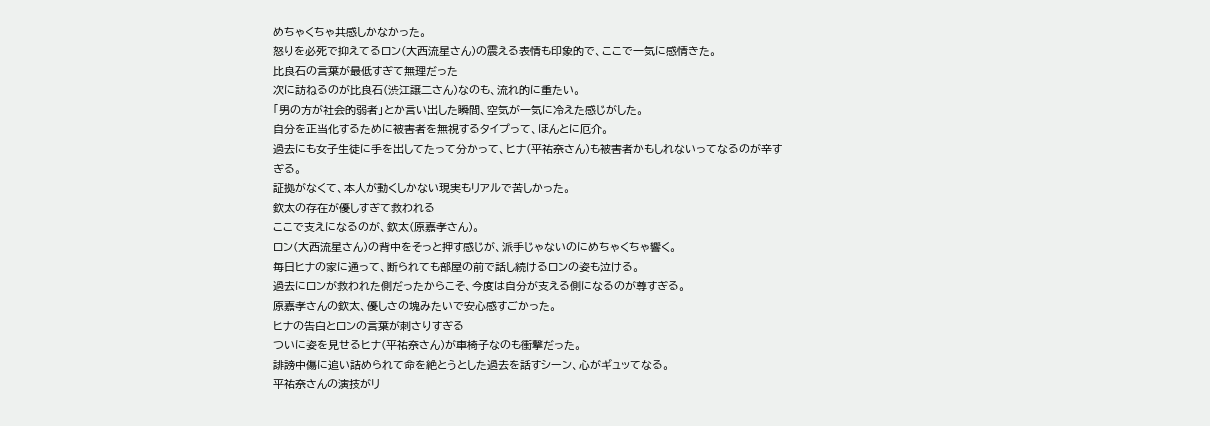めちゃくちゃ共感しかなかった。
怒りを必死で抑えてるロン(大西流星さん)の震える表情も印象的で、ここで一気に感情きた。
比良石の言葉が最低すぎて無理だった
次に訪ねるのが比良石(渋江譲二さん)なのも、流れ的に重たい。
「男の方が社会的弱者」とか言い出した瞬間、空気が一気に冷えた感じがした。
自分を正当化するために被害者を無視するタイプって、ほんとに厄介。
過去にも女子生徒に手を出してたって分かって、ヒナ(平祐奈さん)も被害者かもしれないってなるのが辛すぎる。
証拠がなくて、本人が動くしかない現実もリアルで苦しかった。
欽太の存在が優しすぎて救われる
ここで支えになるのが、欽太(原嘉孝さん)。
ロン(大西流星さん)の背中をそっと押す感じが、派手じゃないのにめちゃくちゃ響く。
毎日ヒナの家に通って、断られても部屋の前で話し続けるロンの姿も泣ける。
過去にロンが救われた側だったからこそ、今度は自分が支える側になるのが尊すぎる。
原嘉孝さんの欽太、優しさの塊みたいで安心感すごかった。
ヒナの告白とロンの言葉が刺さりすぎる
ついに姿を見せるヒナ(平祐奈さん)が車椅子なのも衝撃だった。
誹謗中傷に追い詰められて命を絶とうとした過去を話すシーン、心がギュッてなる。
平祐奈さんの演技がリ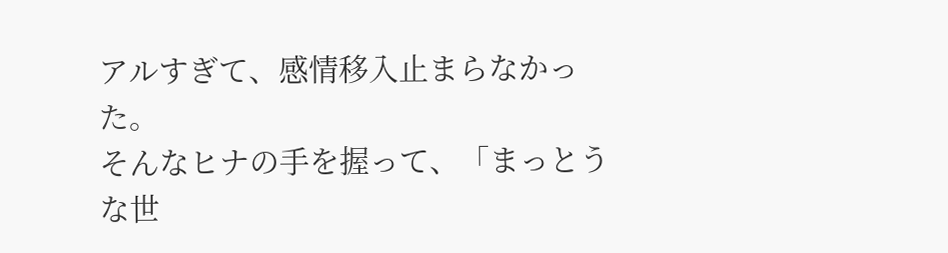アルすぎて、感情移入止まらなかった。
そんなヒナの手を握って、「まっとうな世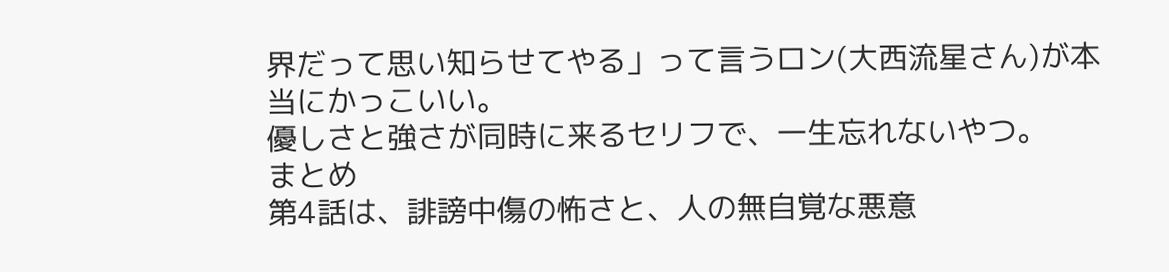界だって思い知らせてやる」って言うロン(大西流星さん)が本当にかっこいい。
優しさと強さが同時に来るセリフで、一生忘れないやつ。
まとめ
第4話は、誹謗中傷の怖さと、人の無自覚な悪意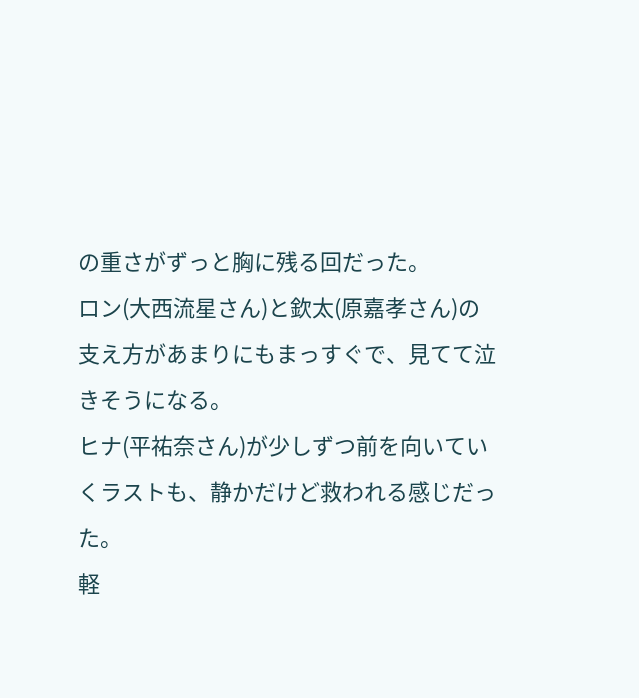の重さがずっと胸に残る回だった。
ロン(大西流星さん)と欽太(原嘉孝さん)の支え方があまりにもまっすぐで、見てて泣きそうになる。
ヒナ(平祐奈さん)が少しずつ前を向いていくラストも、静かだけど救われる感じだった。
軽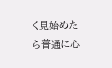く見始めたら普通に心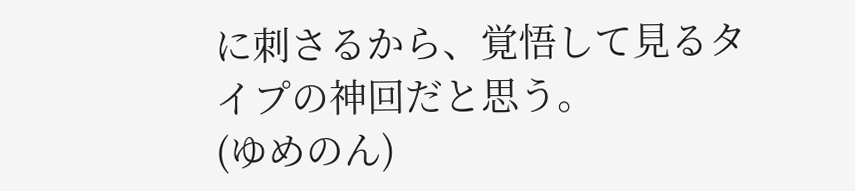に刺さるから、覚悟して見るタイプの神回だと思う。
(ゆめのん)